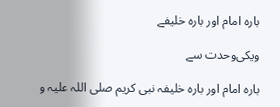بارہ امام اور بارہ خلیفے

ویکی‌وحدت سے

بارہ امام اور بارہ خلیفہ نبی کریم صلی اللہ علیہ و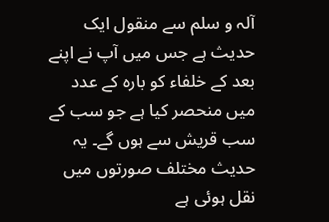آلہ و سلم سے منقول ایک حدیث ہے جس میں آپ نے اپنے بعد کے خلفاء کو بارہ کے عدد میں منحصر کیا ہے جو سب کے سب قریش سے ہوں گے۔ یہ حدیث مختلف صورتوں میں نقل ہوئی ہے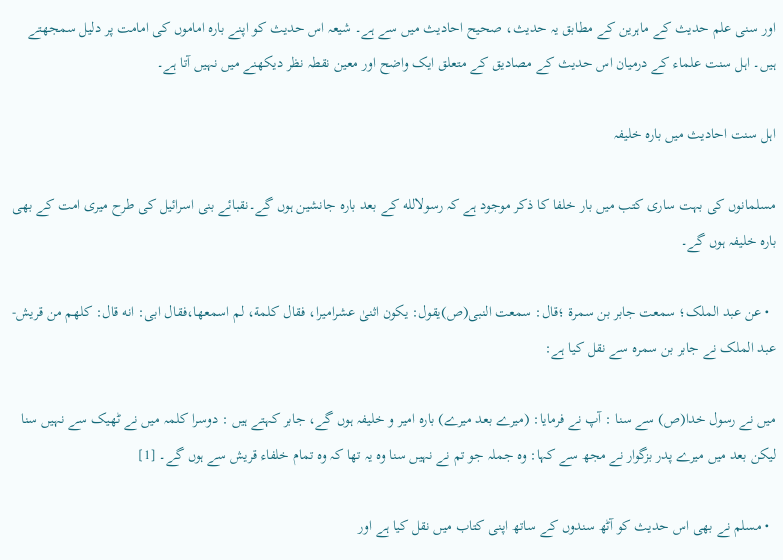اور سنی علم حدیث کے ماہرین کے مطابق یہ حدیث، صحیح احادیث میں سے ہے۔ شیعہ اس حدیث کو اپنے بارہ اماموں کی امامت پر دلیل سمجھتے ہیں۔ اہل سنت علماء کے درمیان اس حدیث کے مصادیق کے متعلق ایک واضح اور معین نقطہ نظر دیکھنے میں نہیں آتا ہے۔

اہل سنت احادیث میں بارہ خلیفہ

مسلمانوں کی بہت ساری کتب میں بار خلفا کا ذکر موجود ہے کہ رسولالله کے بعد بارہ جانشین ہوں گے۔نقبائے بنی اسرائیل کی طرح میری امت کے بھی بارہ خلیفہ ہوں گے۔

  • عن عبد الملک؛ سمعت جابر بن سمرة ؛قال: سمعت النبی(ص)یقول: یکون اثنیٰ عشرامیرا، فقال کلمة، لم اسمعها،فقال ابی: انه قال: کلهم من قریش-عبد الملک نے جابر بن سمرہ سے نقل کیا ہے:

میں نے رسول خدا(ص) سے سنا : آپ نے فرمایا: (میرے بعد میرے) بارہ امیر و خلیفہ ہوں گے، جابر کہتے ہیں : دوسرا کلمہ میں نے ٹھیک سے نہیں سنا لیکن بعد میں میرے پدر بزگوار نے مجھ سے کہا: وہ جملہ جو تم نے نہیں سنا وہ یہ تھا کہ وہ تمام خلفاء قریش سے ہوں گے۔ [1]

  • مسلم نے بھی اس حدیث کو آٹھ سندوں کے ساتھ اپنی کتاب میں نقل کیا ہے اور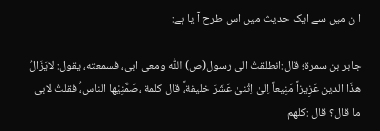ا ن میں سے ایک حدیث میں اس طرح آ یا ہے:

جابر بن سمرة؛ قال:انطلقتُ الی رسول(ص) اللّٰہ ومعی ابی، فسمعته، یقول: لایَزَالُ هذَا الدین عَزِیزاً مَنِیعاً اِلیٰ اِثْنیٰ عَشَرَ خلیفة،ً قال کلمة ،صَمَّنِیْها الناس،ُ فقلتُ لابی ما قال؟ قال :کلهم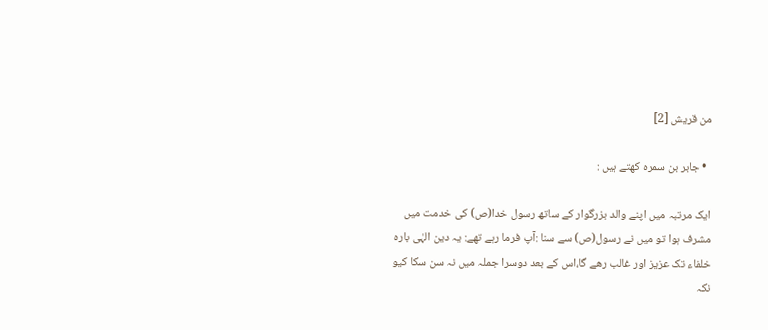من قریش [2]

  • جابر بن سمرہ کھتے ہیں :

ایک مرتبہ میں اپنے والد بزرگوار کے ساتھ رسول خدا(ص) کی خدمت میں مشرف ہوا تو میں نے رسول(ص) سے سنا :آپ فرما رہے تھے: یہ دین الہٰی بارہ خلفاء تک عزیز اور غالب رھے گا،اس کے بعد دوسرا جملہ میں نہ سن سکا کیو نکہ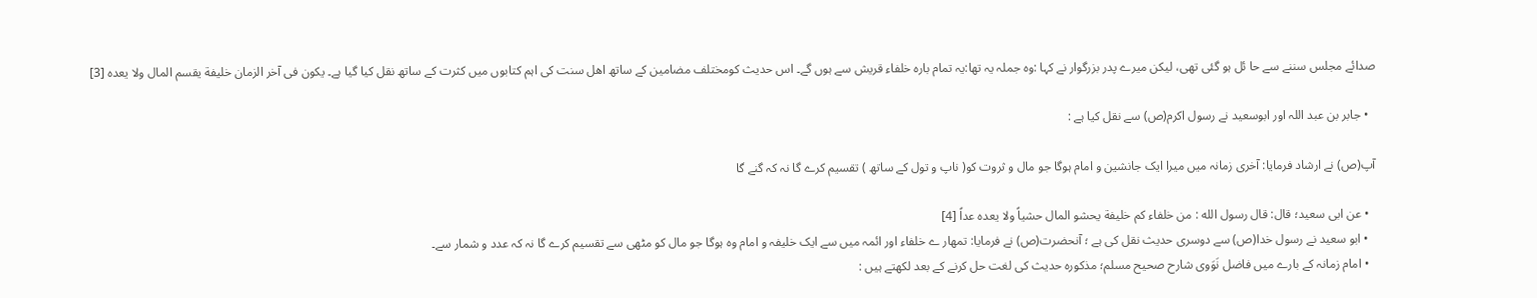صدائے مجلس سننے سے حا ئل ہو گئی تھی، لیکن میرے پدر بزرگوار نے کہا :وہ جملہ یہ تھا:یہ تمام بارہ خلفاء قریش سے ہوں گے۔ اس حدیث کومختلف مضامین کے ساتھ اھل سنت کی اہم کتابوں میں کثرت کے ساتھ نقل کیا گیا ہے۔ یکون فی آخر الزمان خلیفة یقسم المال ولا یعده [3]

  • جابر بن عبد اللہ اور ابوسعید نے رسول اکرم(ص) سے نقل کیا ہے :

آپ(ص) نے ارشاد فرمایا: آخری زمانہ میں میرا ایک جانشین و امام ہوگا جو مال و ثروت کو( ناپ و تول کے ساتھ ) تقسیم کرے گا نہ کہ گنے گا

  • عن ابی سعید؛ قال: قال رسول الله : من خلفاء کم خلیفة یحشو المال حشیاً ولا یعده عداً [4]
  • ابو سعید نے رسول خدا(ص) سے دوسری حدیث نقل کی ہے ؛ آنحضرت(ص) نے فرمایا: تمھار ے خلفاء اور ائمہ میں سے ایک خلیفہ و امام وہ ہوگا جو مال کو مٹھی سے تقسیم کرے گا نہ کہ عدد و شمار سے۔
  • امام زمانہ کے بارے میں فاضل نَوَوی شارح صحیح مسلم؛ مذکورہ حدیث کی لغت حل کرنے کے بعد لکھتے ہیں :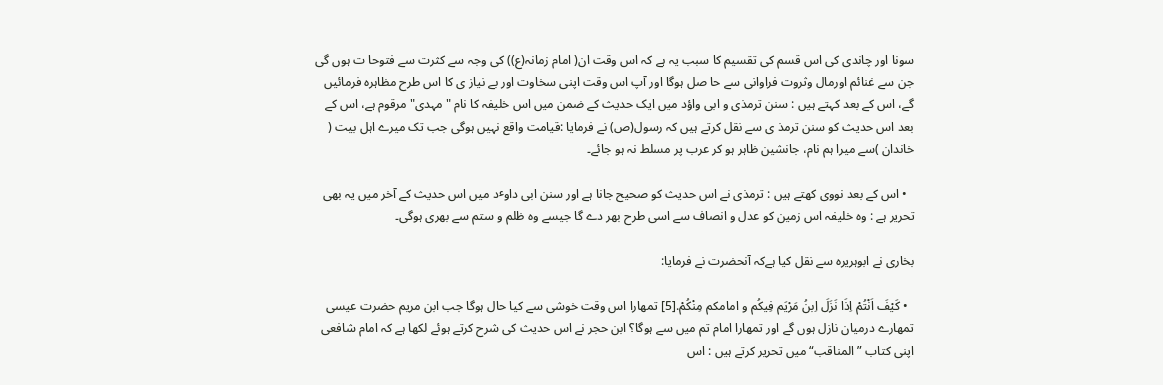سونا اور چاندی کی اس قسم کی تقسیم کا سبب یہ ہے کہ اس وقت ان( امام زمانہ(ع)) کی وجہ سے کثرت سے فتوحا ت ہوں گی جن سے غنائم اورمال وثروت فراوانی سے حا صل ہوگا اور آپ اس وقت اپنی سخاوت اور بے نیاز ی کا اس طرح مظاہرہ فرمائیں گے، اس کے بعد کہتے ہیں : سنن ترمذی و ابی واؤد میں ایک حدیث کے ضمن میں اس خلیفہ کا نام "مہدی" مرقوم ہے، اس کے بعد اس حدیث کو سنن ترمذ ی سے نقل کرتے ہیں کہ رسول(ص) نے فرمایا :قیامت واقع نہیں ہوگی جب تک میرے اہل بیت ( خاندان )سے میرا ہم نام، جانشین ظاہر ہو کر عرب پر مسلط نہ ہو جائے۔

  • اس کے بعد نووی کھتے ہیں : ترمذی نے اس حدیث کو صحیح جانا ہے اور سنن ابی داوٴد میں اس حدیث کے آخر میں یہ بھی تحریر ہے : وہ خلیفہ اس زمین کو عدل و انصاف سے اسی طرح بھر دے گا جیسے وہ ظلم و ستم سے بھری ہوگی۔

بخاری نے ابوہریرہ سے نقل کیا ہےکہ آنحضرت نے فرمایا:

  • کَیْفَ اَنْتُمْ اِذَا نَزَلَ اِبنُ مَرْیَم فِیکُم و امامکم مِنْکُمْ.[5] تمھارا اس وقت خوشی سے کیا حال ہوگا جب ابن مریم حضرت عیسی تمھارے درمیان نازل ہوں گے اور تمھارا امام تم میں سے ہوگا؟ ابن حجر نے اس حدیث کی شرح کرتے ہوئے لکھا ہے کہ امام شافعی اپنی کتاب ”المناقب“ میں تحریر کرتے ہیں : اس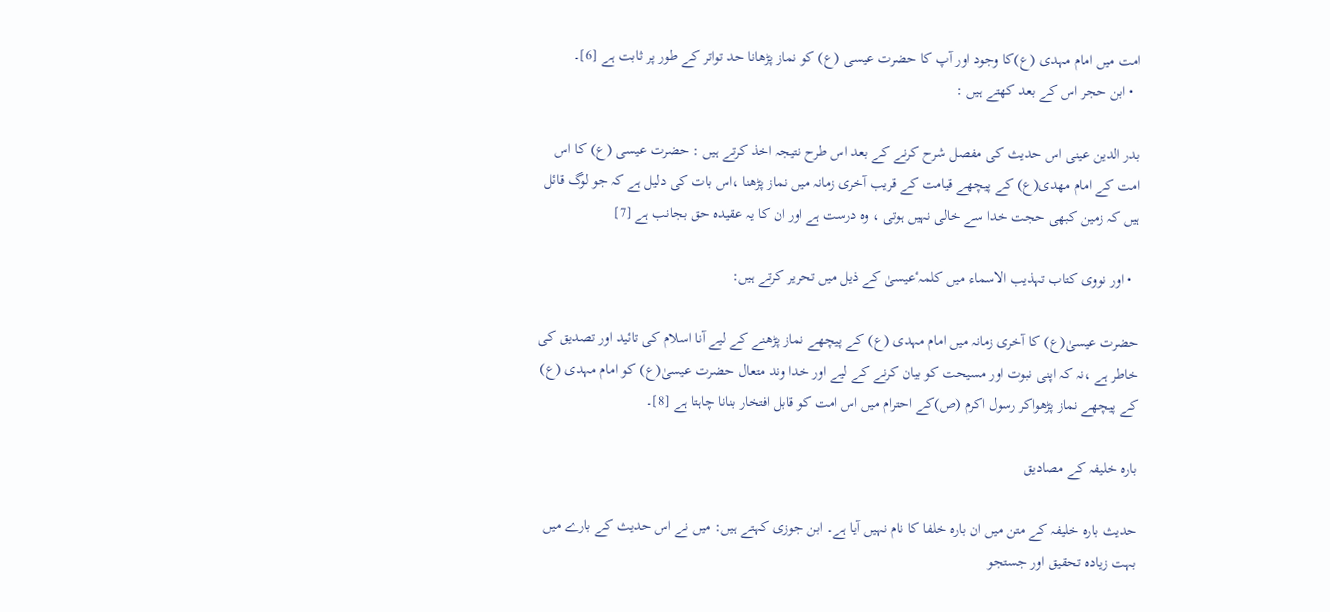امت میں امام مہدی (ع)کا وجود اور آپ کا حضرت عیسی (ع) کو نماز پڑھانا حد تواتر کے طور پر ثابت ہے [6]۔
  • ابن حجر اس کے بعد کھتے ہیں :

بدر الدین عینی اس حدیث کی مفصل شرح کرنے کے بعد اس طرح نتیجہ اخذ کرتے ہیں : حضرت عیسی (ع) کا اس امت کے امام مھدی(ع) کے پیچھے قیامت کے قریب آخری زمانہ میں نماز پڑھنا ،اس بات کی دلیل ہے کہ جو لوگ قائل ہیں کہ زمین کبھی حجت خدا سے خالی نہیں ہوتی ، وہ درست ہے اور ان کا یہ عقیده حق بجانب ہے [7]

  • اور نووی کتاب تہذیب الاسماء میں کلمہٴعیسیٰ کے ذیل میں تحریر کرتے ہیں:

حضرت عیسیٰ(ع) کا آخری زمانہ میں امام مہدی (ع) کے پیچھے نماز پڑھنے کے لیے آنا اسلام کی تائید اور تصدیق کی خاطر ہے ،نہ کہ اپنی نبوت اور مسیحت کو بیان کرنے کے لیے اور خدا وند متعال حضرت عیسیٰ(ع) کو امام مہدی (ع) کے پیچھے نماز پڑھواکر رسول اکرم (ص)کے احترام میں اس امت کو قابل افتخار بنانا چاہتا ہے [8]۔

بارہ خلیفہ کے مصادیق

حدیث باره خلیفہ کے متن میں ان بارہ خلفا کا نام نہیں آیا ہے۔ ابن جوزی کہتے ہیں: میں نے اس حدیث کے بارے میں بہت زیادہ تحقیق اور جستجو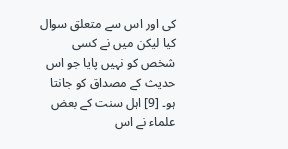کی اور اس سے متعلق سوال کیا لیکن میں نے کسی شخص کو نہیں پایا جو اس حدیث کے مصداق کو جانتا ہو۔ [9] اہل سنت کے بعض علماء نے اس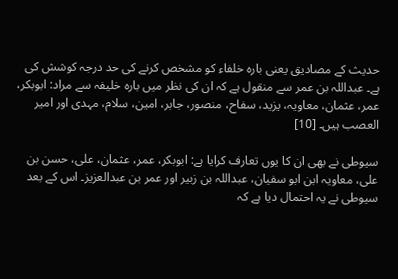حدیث کے مصادیق یعنی بارہ خلفاء کو مشخص کرنے کی حد درجہ کوشش کی ہے۔ عبداللہ بن عمر سے منقول ہے کہ ان کی نظر میں بارہ خلیفہ سے مراد: ابوبکر، عمر، عثمان، معاویہ، یزید، سفاح، منصور، جابر، امین، سلام، مہدی اور امیر العصب ہیں۔ [10]

سیوطی نے بھی ان کا یوں تعارف کرایا ہے: ابوبکر، عمر، عثمان، علی، حسن بن علی، معاویہ ابن ابو سفیان، عبداللہ بن زبیر اور عمر بن عبدالعزیز۔ اس کے بعد سیوطی نے یہ احتمال دیا ہے کہ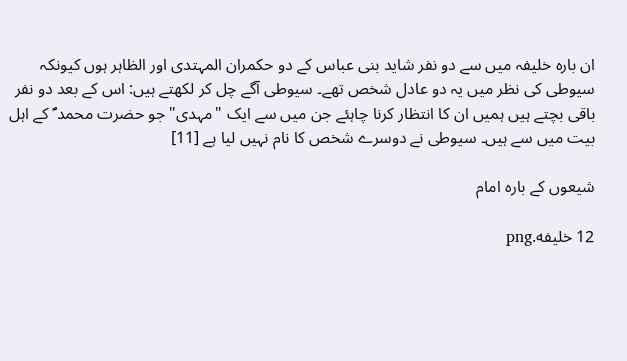ان بارہ خلیفہ میں سے دو نفر شاید بنی عباس کے دو حکمران المہتدی اور الظاہر ہوں کیونکہ سیوطی کی نظر میں یہ دو عادل شخص تھے۔ سیوطی آگے چل کر لکھتے ہیں: اس کے بعد دو نفر باقی بچتے ہیں ہمیں ان کا انتظار کرنا چاہئے جن میں سے ایک "مہدی" جو حضرت محمد ؐ کے اہل بیت میں سے ہیں۔ سیوطی نے دوسرے شخص کا نام نہیں لیا ہے [11]

شیعوں کے بارہ امام

12 خلیفه.png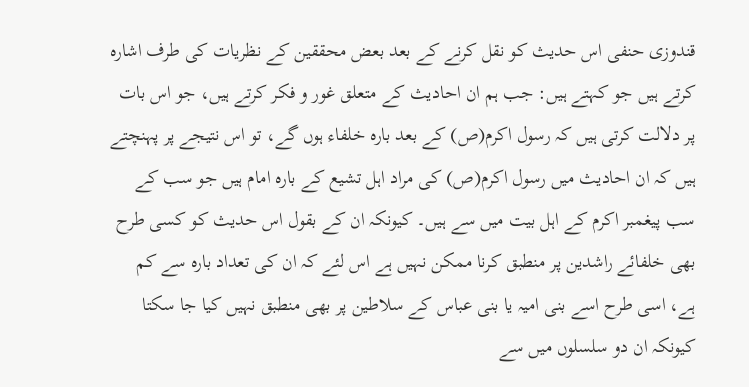قندوزی حنفی اس حدیث کو نقل کرنے کے بعد بعض محققین کے نظریات کی طرف اشارہ کرتے ہیں جو کہتے ہیں: جب ہم ان احادیث کے متعلق غور و فکر کرتے ہیں، جو اس بات پر دلالت کرتی ہیں کہ رسول اکرم(ص) کے بعد بارہ خلفاء ہوں گے، تو اس نتیجے پر پہنچتے ہیں کہ ان احادیث میں رسول اکرم(ص) کی مراد اہل تشیع کے بارہ امام ہیں جو سب کے سب پیغمبر اکرم کے اہل بیت میں سے ہیں۔ کیونکہ ان کے بقول اس حدیث کو کسی طرح بھی خلفائے راشدین پر منطبق کرنا ممکن نہیں ہے اس لئے کہ ان کی تعداد بارہ سے کم ہے، اسی طرح اسے بنی امیہ یا بنی عباس کے سلاطین پر بھی منطبق نہیں کیا جا سکتا کیونکہ ان دو سلسلوں میں سے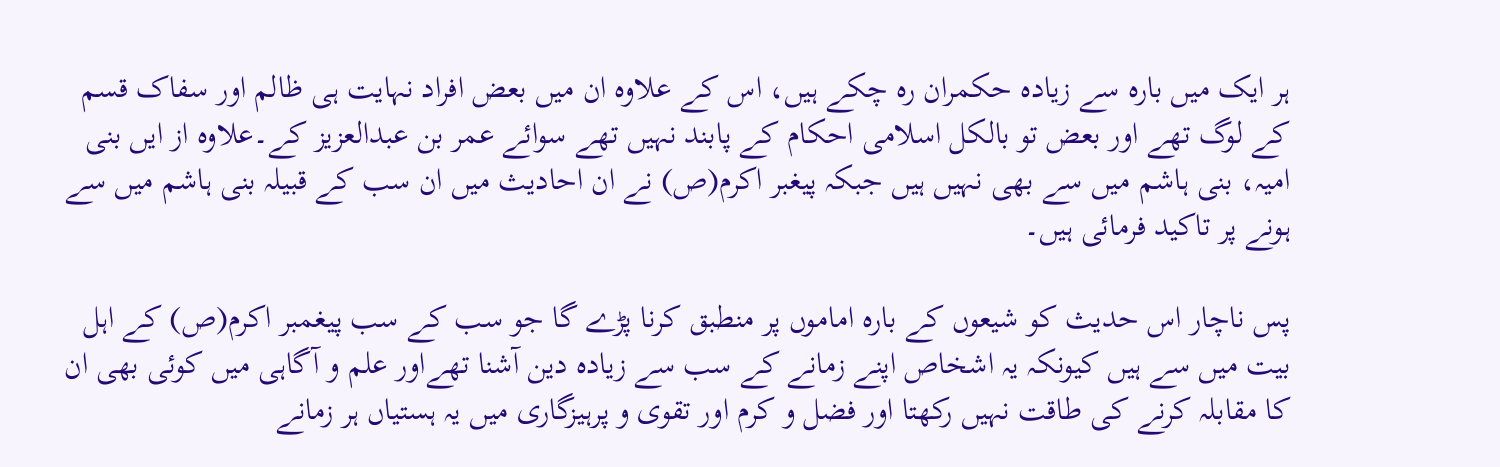ہر ایک میں بارہ سے زیادہ حکمران رہ چکے ہیں، اس کے علاوہ ان میں بعض افراد نہایت ہی ظالم اور سفاک قسم کے لوگ تھے اور بعض تو بالکل اسلامی احکام کے پابند نہیں تھے سوائے عمر بن عبدالعزیز کے۔علاوہ از ایں بنی امیہ، بنی ہاشم میں سے بھی نہیں ہیں جبکہ پیغبر اکرم(ص) نے ان احادیث میں ان سب کے قبیلہ بنی ہاشم میں سے ہونے پر تاکید فرمائی ہیں۔

پس ناچار اس حدیث کو شیعوں کے بارہ اماموں پر منطبق کرنا پڑے گا جو سب کے سب پیغمبر اکرم(ص) کے اہل بیت میں سے ہیں کیونکہ یہ اشخاص اپنے زمانے کے سب سے زیادہ دین آشنا تھےاور علم و آگاہی میں کوئی بھی ان کا مقابلہ کرنے کی طاقت نہیں رکھتا اور فضل و کرم اور تقوی و پرہیزگاری میں یہ ہستیاں ہر زمانے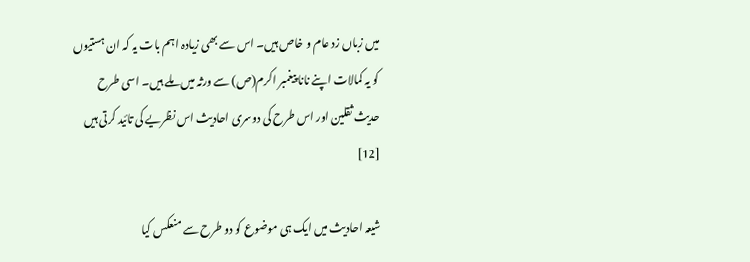میں زباں زد عام و خاص ہیں۔ اس سے بھی زیادہ اہم بات یہ کہ ان ہستیوں کو یہ کمالات اپنے نانا پیغمبر اکرم(ص) سے ورثہ میں ملے ہیں۔ اسی طرح حدیث ثقلین اور اس طرح کی دوسری احادیث اس نظریے کی تائید کرتی ہیں [12]

شیعہ احادیث میں ایک ہی موضوع کو دو طرح سے منعکس کیا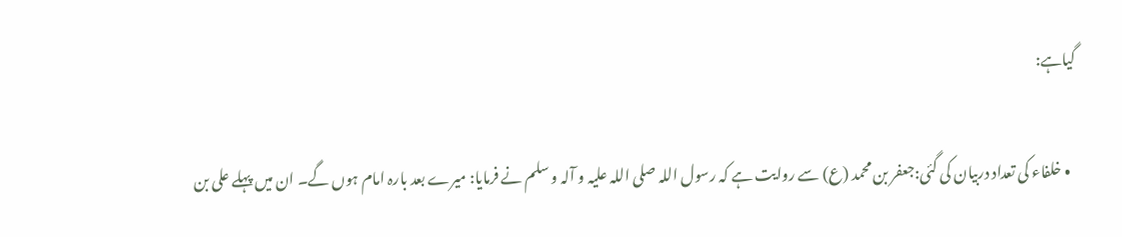گیاہے:

  • خلفاء کی تعداد دربیان کی گئی:جعفر بن محمد (ع) سے روایت ہے کہ رسول اللہ صلی اللہ علیہ و آلہ و سلم نے فرمایا: میرے بعد بارہ امام ہوں گے۔ ان میں پہلے علی بن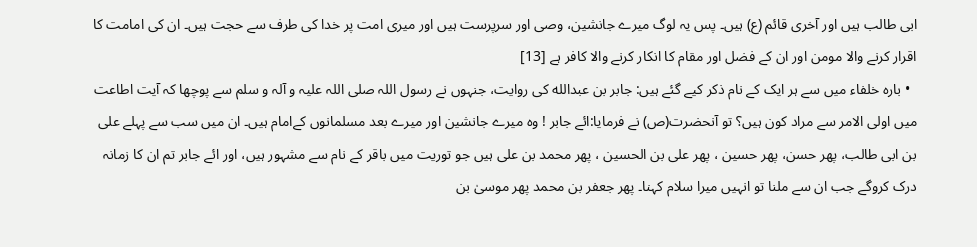ابی طالب ہیں اور آخری قائم (ع) ہیں۔ پس یہ لوگ میرے جانشین، وصی اور سرپرست ہیں اور میری امت پر خدا کی طرف سے حجت ہیں۔ ان کی امامت کا اقرار کرنے والا مومن اور ان کے فضل اور مقام کا انکار کرنے والا کافر ہے [13]
  • بارہ خلفاء میں سے ہر ایک کے نام ذکر کیے گئے ہیں: جابر بن عبدالله کی روایت، جنہوں نے رسول اللہ صلی اللہ علیہ و آلہ و سلم سے پوچھا کہ آیت اطاعت میں اولی الامر سے مراد کون ہیں؟ تو آنحضرت(ص) نے فرمایا:ائے جابر ! وہ میرے جانشین اور میرے بعد مسلمانوں کےامام ہیں۔ ان میں سب سے پہلے علی بن ابی طالب، پھر حسن، پھر حسین ، پھر علی بن الحسین ، پھر محمد بن علی ہیں جو توریت میں باقر کے نام سے مشہور ہیں، اور ائے جابر تم ان کا زمانہ درک کروگے جب ان سے ملنا تو انہیں میرا سلام کہنا۔ پھر جعفر بن محمد پھر موسیٰ بن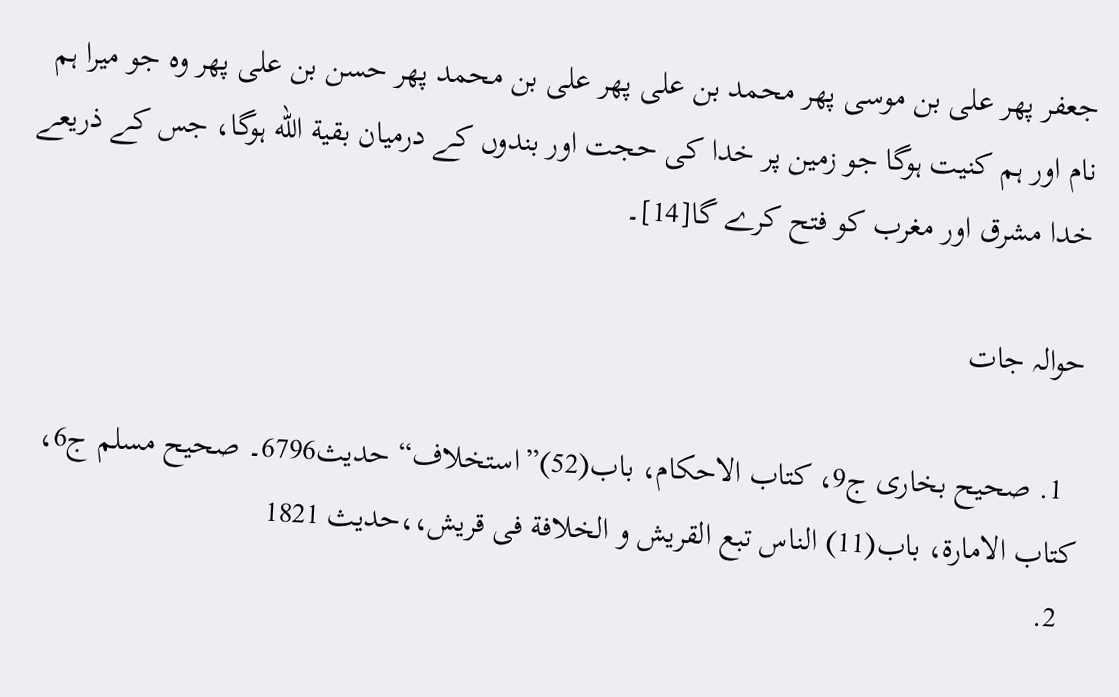جعفر پھر علی بن موسی پھر محمد بن علی پھر علی بن محمد پھر حسن بن علی پھر وہ جو میرا ہم نام اور ہم کنیت ہوگا جو زمین پر خدا کی حجت اور بندوں کے درمیان بقية الله ہوگا، جس کے ذریعے خدا مشرق اور مغرب کو فتح کرے گا[14]۔

حوالہ جات

  1. صحیح بخاری ج9، کتاب الاحکام، باب(52)”استخلاف“ حدیث6796۔ صحیح مسلم ج6، کتاب الامارة، باب(11) الناس تبع القریش و الخلافة فی قریش،،حدیث 1821
  2.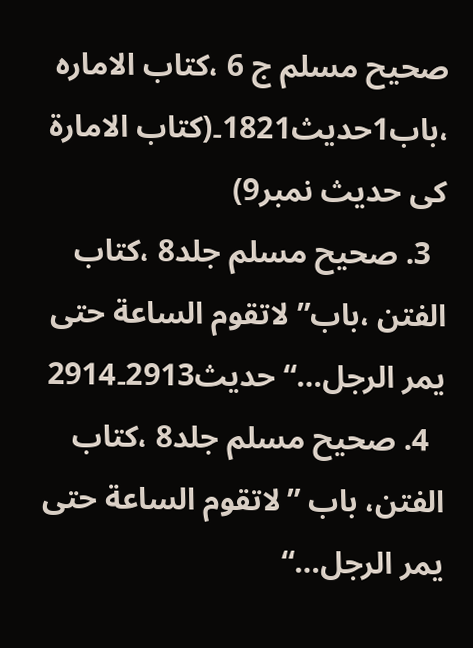صحیح مسلم ج 6 ،کتاب الامارہ ،باب1حدیث1821۔(کتاب الامارة کی حدیث نمبر9)
  3. صحیح مسلم جلد8 ،کتاب الفتن ،باب” لاتقوم الساعة حتی یمر الرجل…“ حدیث2913۔2914
  4. صحیح مسلم جلد8 ،کتاب الفتن، باب ”لاتقوم الساعة حتی یمر الرجل…“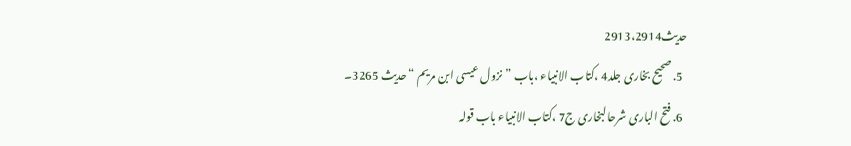حدیث2913،2914
  5. صحیح بخاری جلد4 ،کتاب الانبیاء ،باب ”نزول عیسی ابن مریم “حدیث 3265۔
  6. فتح الباری شرحا لبخاری ج7 ،کتاب الانبیاء باب قولہ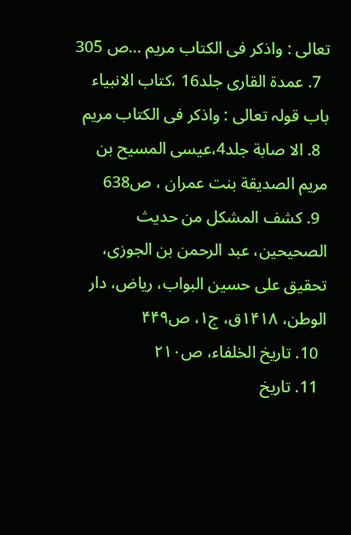تعالی : واذکر فی الکتاب مریم …ص 305
  7. عمدة القاری جلد16 ،کتاب الانبیاء باب قولہ تعالی : واذکر فی الکتاب مریم
  8. الا صابة جلد4،عیسی المسیح بن مریم الصدیقة بنت عمران ، ص638
  9. کشف المشکل من حدیث الصحیحین، عبد الرحمن بن الجوزی، تحقیق علی حسین البواب، ریاض، دار الوطن، ۱۴۱۸ق، ج۱، ص۴۴۹
  10. تاریخ الخلفاء، ص۲۱۰
  11. تاریخ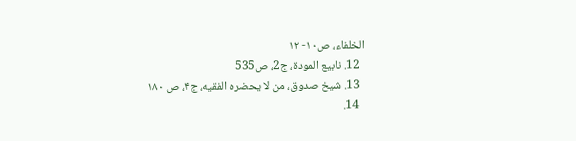الخلفاء، ص۱۰- ۱۲
  12. نابیع المودۃ، ج2، ص535
  13. شیخ صدوق، من لا یحضره الفقیه، ج۴، ص ۱۸۰
  14.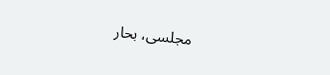مجلسی،‌ بحار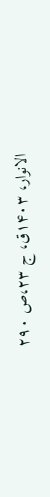الانوار، ۱۴۰۳ق، ج ۲۳،ص ۲۹۰